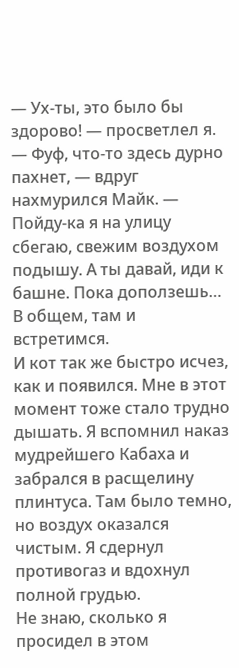— Ух-ты, это было бы здорово! — просветлел я.
— Фуф, что-то здесь дурно пахнет, — вдруг нахмурился Майк. — Пойду-ка я на улицу сбегаю, свежим воздухом подышу. А ты давай, иди к башне. Пока доползешь… В общем, там и встретимся.
И кот так же быстро исчез, как и появился. Мне в этот момент тоже стало трудно дышать. Я вспомнил наказ мудрейшего Кабаха и забрался в расщелину плинтуса. Там было темно, но воздух оказался чистым. Я сдернул противогаз и вдохнул полной грудью.
Не знаю, сколько я просидел в этом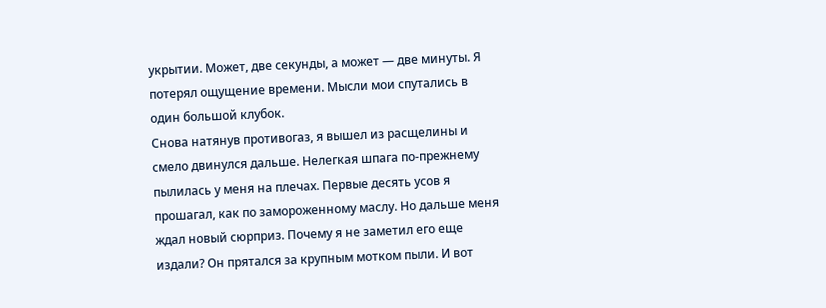укрытии. Может, две секунды, а может — две минуты. Я потерял ощущение времени. Мысли мои спутались в один большой клубок.
Снова натянув противогаз, я вышел из расщелины и смело двинулся дальше. Нелегкая шпага по-прежнему пылилась у меня на плечах. Первые десять усов я прошагал, как по замороженному маслу. Но дальше меня ждал новый сюрприз. Почему я не заметил его еще издали? Он прятался за крупным мотком пыли. И вот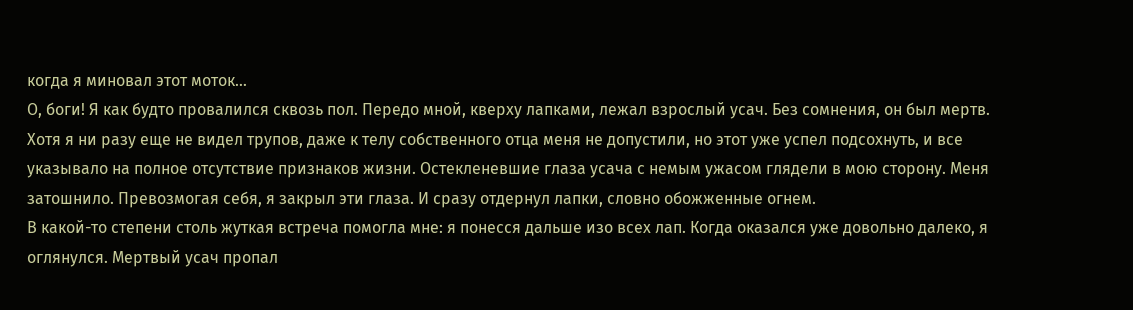когда я миновал этот моток…
О, боги! Я как будто провалился сквозь пол. Передо мной, кверху лапками, лежал взрослый усач. Без сомнения, он был мертв. Хотя я ни разу еще не видел трупов, даже к телу собственного отца меня не допустили, но этот уже успел подсохнуть, и все указывало на полное отсутствие признаков жизни. Остекленевшие глаза усача с немым ужасом глядели в мою сторону. Меня затошнило. Превозмогая себя, я закрыл эти глаза. И сразу отдернул лапки, словно обожженные огнем.
В какой-то степени столь жуткая встреча помогла мне: я понесся дальше изо всех лап. Когда оказался уже довольно далеко, я оглянулся. Мертвый усач пропал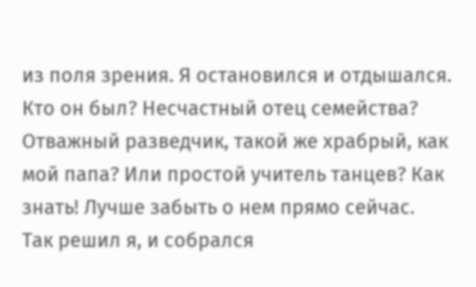из поля зрения. Я остановился и отдышался. Кто он был? Несчастный отец семейства? Отважный разведчик, такой же храбрый, как мой папа? Или простой учитель танцев? Как знать! Лучше забыть о нем прямо сейчас.
Так решил я, и собрался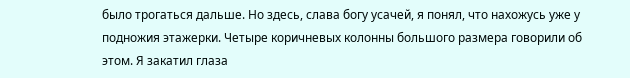было трогаться дальше. Но здесь, слава богу усачей, я понял, что нахожусь уже у подножия этажерки. Четыре коричневых колонны большого размера говорили об этом. Я закатил глаза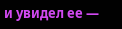и увидел ее —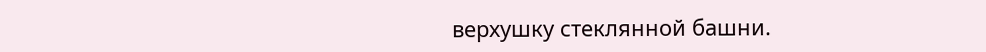верхушку стеклянной башни.